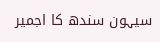سیہون سندھ کا اجمیر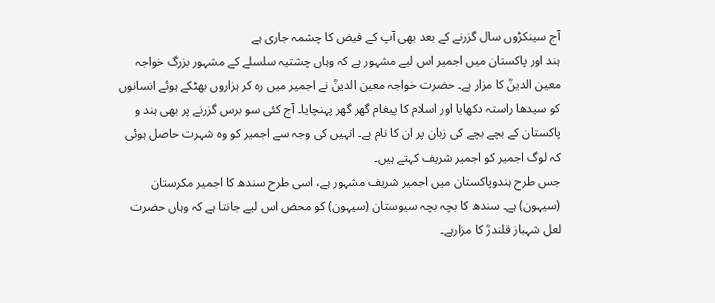آج سینکڑوں سال گزرنے کے بعد بھی آپ کے فیض کا چشمہ جاری ہے
ہند اور پاکستان میں اجمیر اس لیے مشہور ہے کہ وہاں چشتیہ سلسلے کے مشہور بزرگ خواجہ معین الدینؒ کا مزار ہے۔ حضرت خواجہ معین الدینؒ نے اجمیر میں رہ کر ہزاروں بھٹکے ہوئے انسانوں کو سیدھا راستہ دکھایا اور اسلام کا پیغام گھر گھر پہنچایا۔ آج کئی سو برس گزرنے پر بھی ہند و پاکستان کے بچے بچے کی زبان پر ان کا نام ہے۔ انہیں کی وجہ سے اجمیر کو وہ شہرت حاصل ہوئی کہ لوگ اجمیر کو اجمیر شریف کہتے ہیں۔
جس طرح ہندوپاکستان میں اجمیر شریف مشہور ہے، اسی طرح سندھ کا اجمیر مکرستان (سیہون) ہے۔ سندھ کا بچہ بچہ سیوستان (سیہون) کو محض اس لیے جانتا ہے کہ وہاں حضرت لعل شہباز قلندرؒ کا مزارہے۔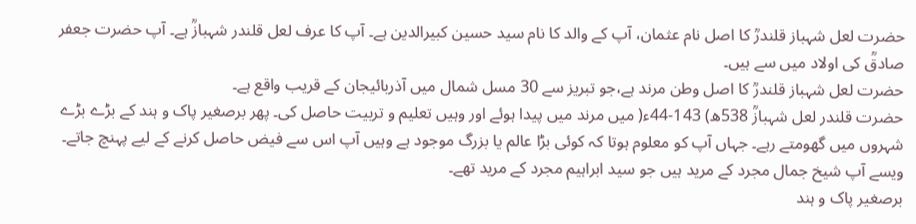حضرت لعل شہباز قلندرؒ کا اصل نام عثمان، آپ کے والد کا نام سید حسین کبیرالدین ہے۔ آپ کا عرف لعل قلندر شہبازؒ ہے۔ آپ حضرت جعفر صادقؒ کی اولاد میں سے ہیں۔
حضرت لعل شہباز قلندرؒ کا اصل وطن مرند ہے،جو تبریز سے 30 مسل شمال میں آذربائیجان کے قریب واقع ہے۔
حضرت قلندر لعل شہبازؒ 538ھ) 143-44ء( میں مرند میں پیدا ہوئے اور وہیں تعلیم و تربیت حاصل کی۔ پھر برصغیر پاک و ہند کے بڑے بڑے شہروں میں گھومتے رہے۔ جہاں آپ کو معلوم ہوتا کہ کوئی بڑا عالم یا بزرگ موجود ہے وہیں آپ اس سے فیض حاصل کرنے کے لیے پہنچ جاتے۔ ویسے آپ شیخ جمال مجرد کے مرید ہیں جو سید ابراہیم مجرد کے مرید تھے۔
برصغیر پاک و ہند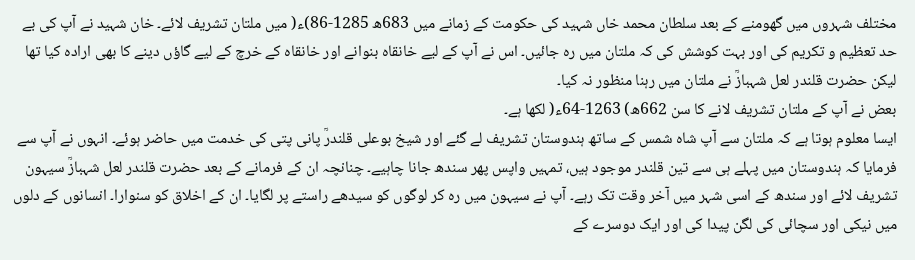مختلف شہروں میں گھومنے کے بعد سلطان محمد خاں شہید کی حکومت کے زمانے میں 683ھ 1285-86)ء( میں ملتان تشریف لائے۔ خان شہید نے آپ کی بے حد تعظیم و تکریم کی اور بہت کوشش کی کہ ملتان میں رہ جائیں۔ اس نے آپ کے لیے خانقاہ بنوانے اور خانقاہ کے خرچ کے لیے گاؤں دینے کا بھی ارادہ کیا تھا لیکن حضرت قلندر لعل شہبازؒ نے ملتان میں رہنا منظور نہ کیا۔
بعض نے آپ کے ملتان تشریف لانے کا سن 662ھ) 1263-64ء( لکھا ہے۔
ایسا معلوم ہوتا ہے کہ ملتان سے آپ شاہ شمس کے ساتھ ہندوستان تشریف لے گئے اور شیخ بوعلی قلندرؒ پانی پتی کی خدمت میں حاضر ہوئے۔ انہوں نے آپ سے فرمایا کہ ہندوستان میں پہلے ہی سے تین قلندر موجود ہیں، تمہیں واپس پھر سندھ جانا چاہیے۔ چنانچہ ان کے فرمانے کے بعد حضرت قلندر لعل شہبازؒ سیہون تشریف لائے اور سندھ کے اسی شہر میں آخر وقت تک رہے۔ آپ نے سیہون میں رہ کر لوگوں کو سیدھے راستے پر لگایا۔ ان کے اخلاق کو سنوارا۔ انسانوں کے دلوں میں نیکی اور سچائی کی لگن پیدا کی اور ایک دوسرے کے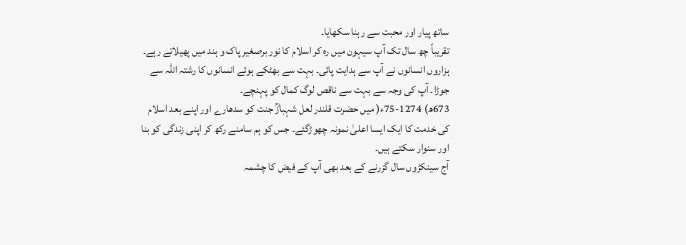ساتھ پیار اور محبت سے رہنا سکھایا۔
تقریباً چھ سال تک آپ سیہون میں رہ کر اسلام کا نور برصغیر پاک و ہند میں پھیلاتے رہے۔ ہزاروں انسانوں نے آپ سے ہدایت پائی۔ بہت سے بھٹکے ہوئے انسانوں کا رشتہ اللہ سے جوڑا۔ آپ کی وجہ سے بہت سے ناقص لوگ کمال کو پہنچے۔
673ھ) 1274-75ء( میں حضرت قلندر لعل شہبازؒ جنت کو سدھارے اور اپنے بعد اسلام کی خدمت کا ایک ایسا اعلیٰ نمونہ چھوڑگئے۔ جس کو ہم سامنے رکھ کر اپنی زندگی کو بنا اور سنوار سکتے ہیں۔
آج سینکڑوں سال گزرنے کے بعد بھی آپ کے فیض کا چشمہ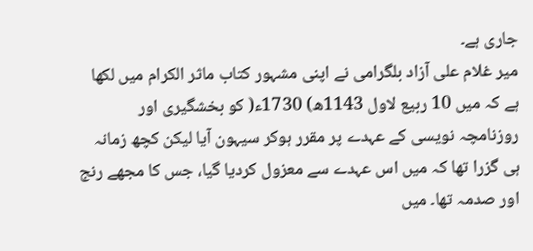جاری ہے۔
میر غلام علی آزاد بلگرامی نے اپنی مشہور کتاب ماثر الکرام میں لکھا ہے کہ میں 10 ربیع لاول 1143ھ) 1730ء( کو بخشگیری اور روزنامچہ نویسی کے عہدے پر مقرر ہوکر سیہون آیا لیکن کچھ زمانہ ہی گزرا تھا کہ میں اس عہدے سے معزول کردیا گیا، جس کا مجھے رنج اور صدمہ تھا۔ میں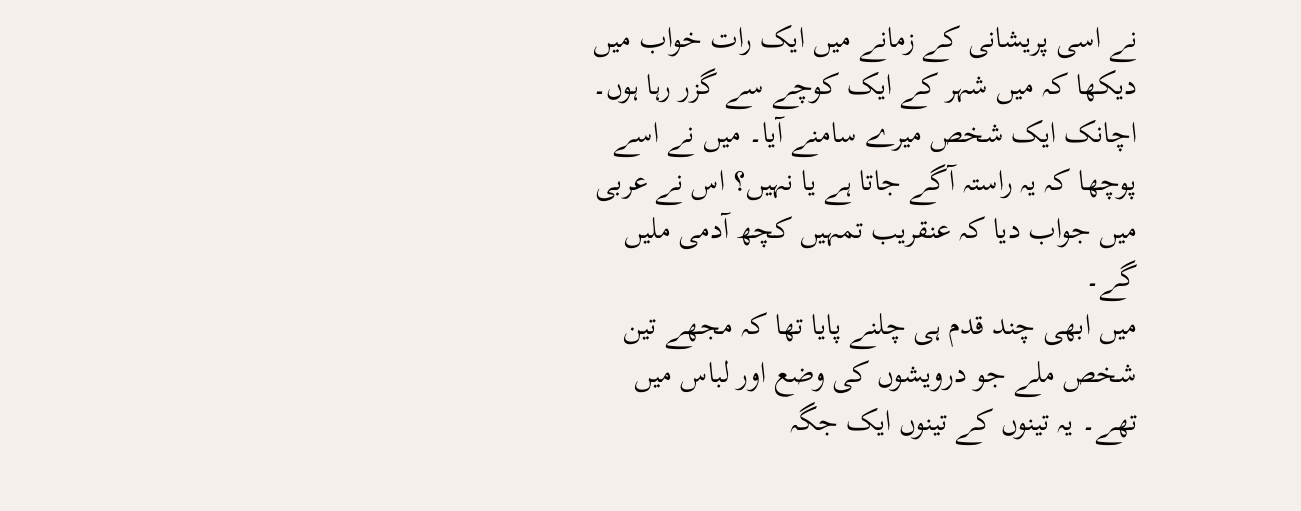نے اسی پریشانی کے زمانے میں ایک رات خواب میں دیکھا کہ میں شہر کے ایک کوچے سے گزر رہا ہوں۔ اچانک ایک شخص میرے سامنے آیا۔ میں نے اسے پوچھا کہ یہ راستہ آگے جاتا ہے یا نہیں؟ اس نے عربی میں جواب دیا کہ عنقریب تمہیں کچھ آدمی ملیں گے۔
میں ابھی چند قدم ہی چلنے پایا تھا کہ مجھے تین شخص ملے جو درویشوں کی وضع اور لباس میں تھے۔ یہ تینوں کے تینوں ایک جگہ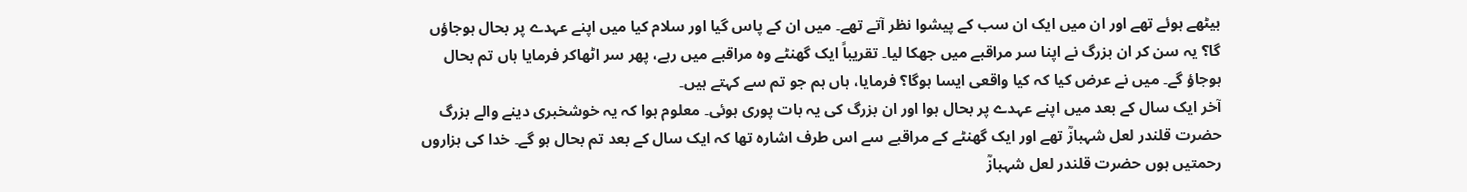بیٹھے ہوئے تھے اور ان میں ایک ان سب کے پیشوا نظر آتے تھے۔ میں ان کے پاس گیا اور سلام کیا میں اپنے عہدے پر بحال ہوجاؤں گا؟ یہ سن کر ان بزرگ نے اپنا سر مراقبے میں جھکا لیا۔ تقریباً ایک گھنٹے وہ مراقبے میں رہے، پھر سر اٹھاکر فرمایا ہاں تم بحال ہوجاؤ گے۔ میں نے عرض کیا کہ کیا واقعی ایسا ہوگا؟ فرمایا، ہاں ہم جو تم سے کہتے ہیں۔
آخر ایک سال کے بعد میں اپنے عہدے پر بحال ہوا اور ان بزرگ کی یہ بات پوری ہوئی۔ معلوم ہوا کہ یہ خوشخبری دینے والے بزرگ حضرت قلندر لعل شہبازؒ تھے اور ایک گھنٹے کے مراقبے سے اس طرف اشارہ تھا کہ ایک سال کے بعد تم بحال ہو گے۔ خدا کی ہزاروں رحمتیں ہوں حضرت قلندر لعل شہبازؒ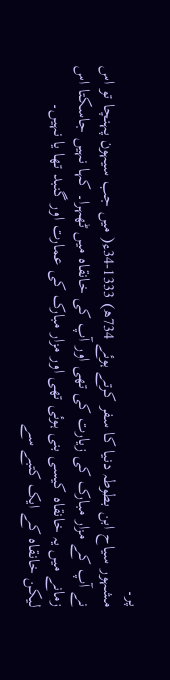پر۔
مشہور سیاح ابن بطوطہ دنیا کا سفر کرتے ہوئے 734ھ) 1333-34ء( میں جب سیہون پہنچا تو اس نے آپ کے مزار مبارک کی زیارت کی تھی اور آپ کی خانقاہ میں ٹھہرا۔ کہا نہیں جاسکتا اس زمانے میں یہ خانقاہ کیسی بنی ہوئی تھی اور مزار مبارک کی عمارت اور گنبد تھا یا نہیں۔
لیکن خانقاہ کے ایک کتبے سے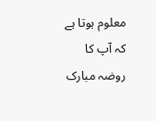معلوم ہوتا ہے کہ آپ کا روضہ مبارک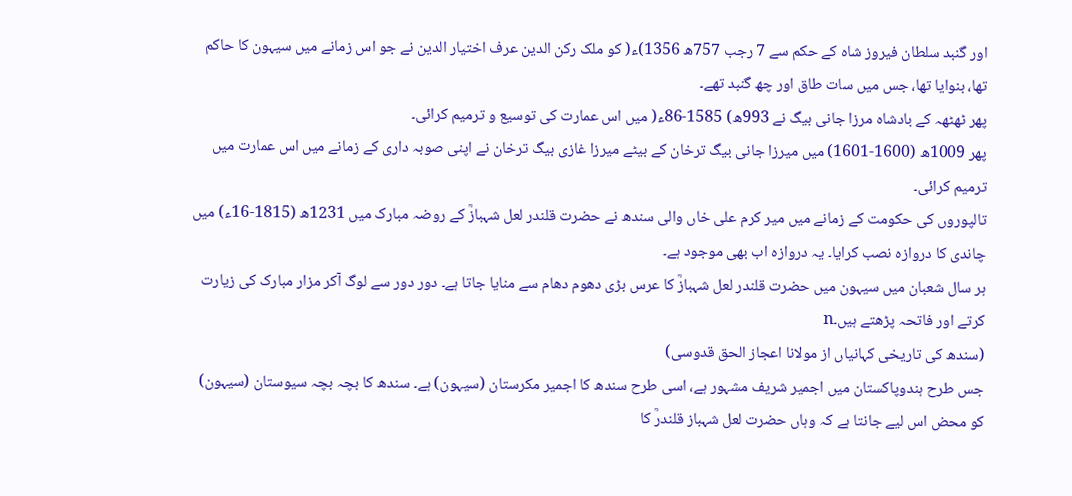اور گنبد سلطان فیروز شاہ کے حکم سے 7 رجب 757ھ 1356)ء( کو ملک رکن الدین عرف اختیار الدین نے جو اس زمانے میں سیہون کا حاکم تھا، بنوایا تھا، جس میں سات طاق اور چھ گنبد تھے۔
پھر ٹھٹھہ کے بادشاہ مرزا جانی بیگ نے 993ھ) 1585-86ء( میں اس عمارت کی توسیع و ترمیم کرائی۔
پھر 1009ھ (1600-1601) میں میرزا جانی بیگ ترخان کے بیٹے میرزا غازی بیگ ترخان نے اپنی صوبہ داری کے زمانے میں اس عمارت میں ترمیم کرائی۔
تالپوروں کی حکومت کے زمانے میں میر کرم علی خاں والی سندھ نے حضرت قلندر لعل شہبازؒ کے روضہ مبارک میں 1231ھ (1815-16ء) میں چاندی کا دروازہ نصب کرایا۔ یہ دروازہ اب بھی موجود ہے۔
ہر سال شعبان میں سیہون میں حضرت قلندر لعل شہبازؒ کا عرس بڑی دھوم دھام سے منایا جاتا ہے۔ دور دور سے لوگ آکر مزار مبارک کی زیارت کرتے اور فاتحہ پڑھتے ہیں۔n
(سندھ کی تاریخی کہانیاں از مولانا اعجاز الحق قدوسی)
جس طرح ہندوپاکستان میں اجمیر شریف مشہور ہے، اسی طرح سندھ کا اجمیر مکرستان (سیہون) ہے۔ سندھ کا بچہ بچہ سیوستان (سیہون) کو محض اس لیے جانتا ہے کہ وہاں حضرت لعل شہباز قلندرؒ کا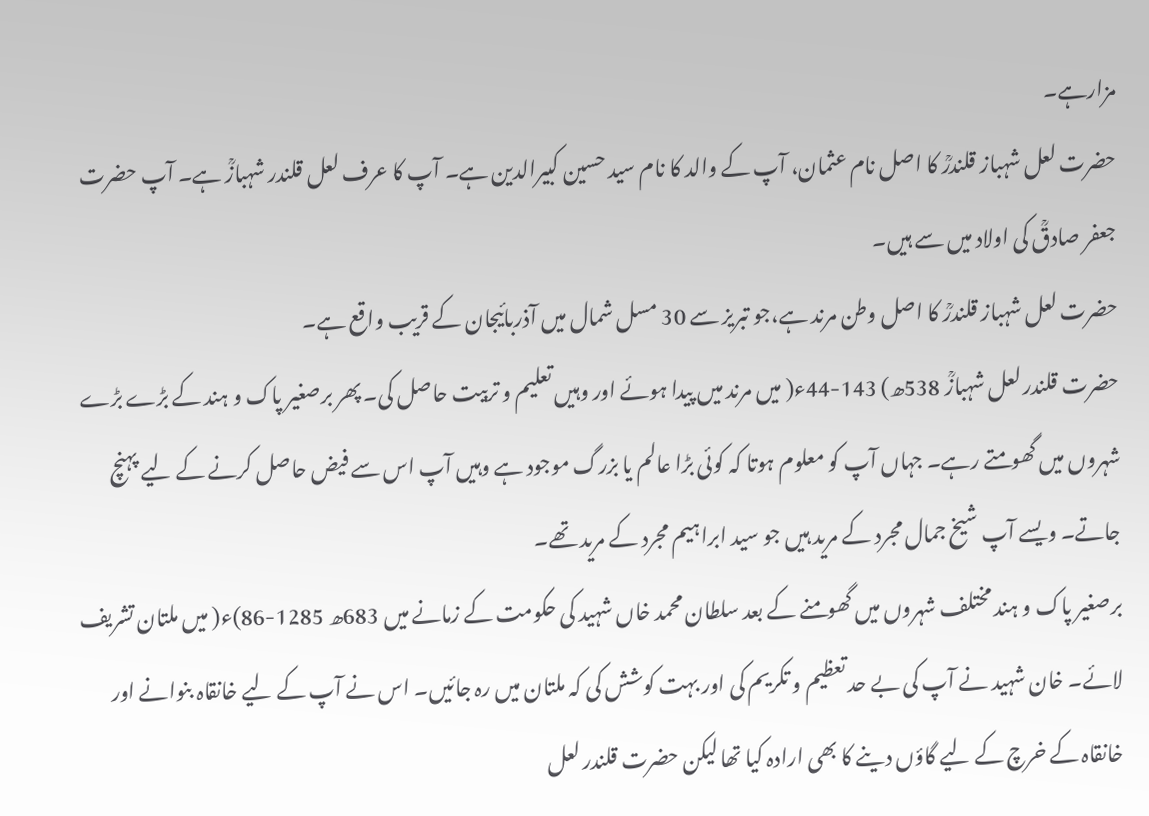مزارہے۔
حضرت لعل شہباز قلندرؒ کا اصل نام عثمان، آپ کے والد کا نام سید حسین کبیرالدین ہے۔ آپ کا عرف لعل قلندر شہبازؒ ہے۔ آپ حضرت جعفر صادقؒ کی اولاد میں سے ہیں۔
حضرت لعل شہباز قلندرؒ کا اصل وطن مرند ہے،جو تبریز سے 30 مسل شمال میں آذربائیجان کے قریب واقع ہے۔
حضرت قلندر لعل شہبازؒ 538ھ) 143-44ء( میں مرند میں پیدا ہوئے اور وہیں تعلیم و تربیت حاصل کی۔ پھر برصغیر پاک و ہند کے بڑے بڑے شہروں میں گھومتے رہے۔ جہاں آپ کو معلوم ہوتا کہ کوئی بڑا عالم یا بزرگ موجود ہے وہیں آپ اس سے فیض حاصل کرنے کے لیے پہنچ جاتے۔ ویسے آپ شیخ جمال مجرد کے مرید ہیں جو سید ابراہیم مجرد کے مرید تھے۔
برصغیر پاک و ہند مختلف شہروں میں گھومنے کے بعد سلطان محمد خاں شہید کی حکومت کے زمانے میں 683ھ 1285-86)ء( میں ملتان تشریف لائے۔ خان شہید نے آپ کی بے حد تعظیم و تکریم کی اور بہت کوشش کی کہ ملتان میں رہ جائیں۔ اس نے آپ کے لیے خانقاہ بنوانے اور خانقاہ کے خرچ کے لیے گاؤں دینے کا بھی ارادہ کیا تھا لیکن حضرت قلندر لعل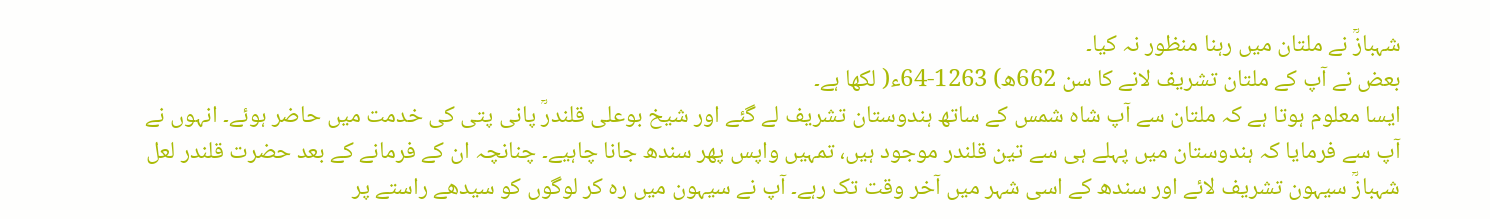شہبازؒ نے ملتان میں رہنا منظور نہ کیا۔
بعض نے آپ کے ملتان تشریف لانے کا سن 662ھ) 1263-64ء( لکھا ہے۔
ایسا معلوم ہوتا ہے کہ ملتان سے آپ شاہ شمس کے ساتھ ہندوستان تشریف لے گئے اور شیخ بوعلی قلندرؒ پانی پتی کی خدمت میں حاضر ہوئے۔ انہوں نے آپ سے فرمایا کہ ہندوستان میں پہلے ہی سے تین قلندر موجود ہیں، تمہیں واپس پھر سندھ جانا چاہیے۔ چنانچہ ان کے فرمانے کے بعد حضرت قلندر لعل شہبازؒ سیہون تشریف لائے اور سندھ کے اسی شہر میں آخر وقت تک رہے۔ آپ نے سیہون میں رہ کر لوگوں کو سیدھے راستے پر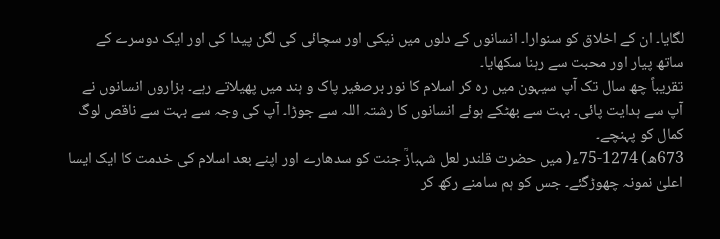لگایا۔ ان کے اخلاق کو سنوارا۔ انسانوں کے دلوں میں نیکی اور سچائی کی لگن پیدا کی اور ایک دوسرے کے ساتھ پیار اور محبت سے رہنا سکھایا۔
تقریباً چھ سال تک آپ سیہون میں رہ کر اسلام کا نور برصغیر پاک و ہند میں پھیلاتے رہے۔ ہزاروں انسانوں نے آپ سے ہدایت پائی۔ بہت سے بھٹکے ہوئے انسانوں کا رشتہ اللہ سے جوڑا۔ آپ کی وجہ سے بہت سے ناقص لوگ کمال کو پہنچے۔
673ھ) 1274-75ء( میں حضرت قلندر لعل شہبازؒ جنت کو سدھارے اور اپنے بعد اسلام کی خدمت کا ایک ایسا اعلیٰ نمونہ چھوڑگئے۔ جس کو ہم سامنے رکھ کر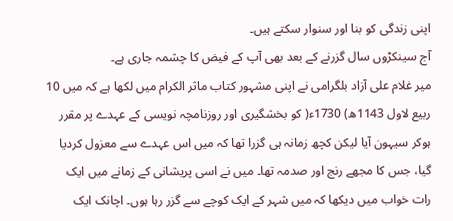اپنی زندگی کو بنا اور سنوار سکتے ہیں۔
آج سینکڑوں سال گزرنے کے بعد بھی آپ کے فیض کا چشمہ جاری ہے۔
میر غلام علی آزاد بلگرامی نے اپنی مشہور کتاب ماثر الکرام میں لکھا ہے کہ میں 10 ربیع لاول 1143ھ) 1730ء( کو بخشگیری اور روزنامچہ نویسی کے عہدے پر مقرر ہوکر سیہون آیا لیکن کچھ زمانہ ہی گزرا تھا کہ میں اس عہدے سے معزول کردیا گیا، جس کا مجھے رنج اور صدمہ تھا۔ میں نے اسی پریشانی کے زمانے میں ایک رات خواب میں دیکھا کہ میں شہر کے ایک کوچے سے گزر رہا ہوں۔ اچانک ایک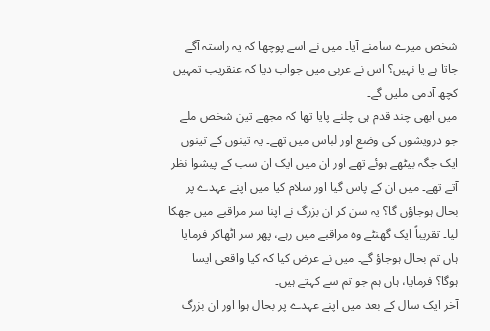شخص میرے سامنے آیا۔ میں نے اسے پوچھا کہ یہ راستہ آگے جاتا ہے یا نہیں؟ اس نے عربی میں جواب دیا کہ عنقریب تمہیں کچھ آدمی ملیں گے۔
میں ابھی چند قدم ہی چلنے پایا تھا کہ مجھے تین شخص ملے جو درویشوں کی وضع اور لباس میں تھے۔ یہ تینوں کے تینوں ایک جگہ بیٹھے ہوئے تھے اور ان میں ایک ان سب کے پیشوا نظر آتے تھے۔ میں ان کے پاس گیا اور سلام کیا میں اپنے عہدے پر بحال ہوجاؤں گا؟ یہ سن کر ان بزرگ نے اپنا سر مراقبے میں جھکا لیا۔ تقریباً ایک گھنٹے وہ مراقبے میں رہے، پھر سر اٹھاکر فرمایا ہاں تم بحال ہوجاؤ گے۔ میں نے عرض کیا کہ کیا واقعی ایسا ہوگا؟ فرمایا، ہاں ہم جو تم سے کہتے ہیں۔
آخر ایک سال کے بعد میں اپنے عہدے پر بحال ہوا اور ان بزرگ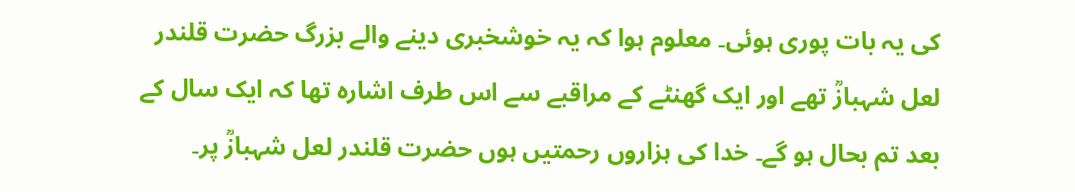کی یہ بات پوری ہوئی۔ معلوم ہوا کہ یہ خوشخبری دینے والے بزرگ حضرت قلندر لعل شہبازؒ تھے اور ایک گھنٹے کے مراقبے سے اس طرف اشارہ تھا کہ ایک سال کے بعد تم بحال ہو گے۔ خدا کی ہزاروں رحمتیں ہوں حضرت قلندر لعل شہبازؒ پر۔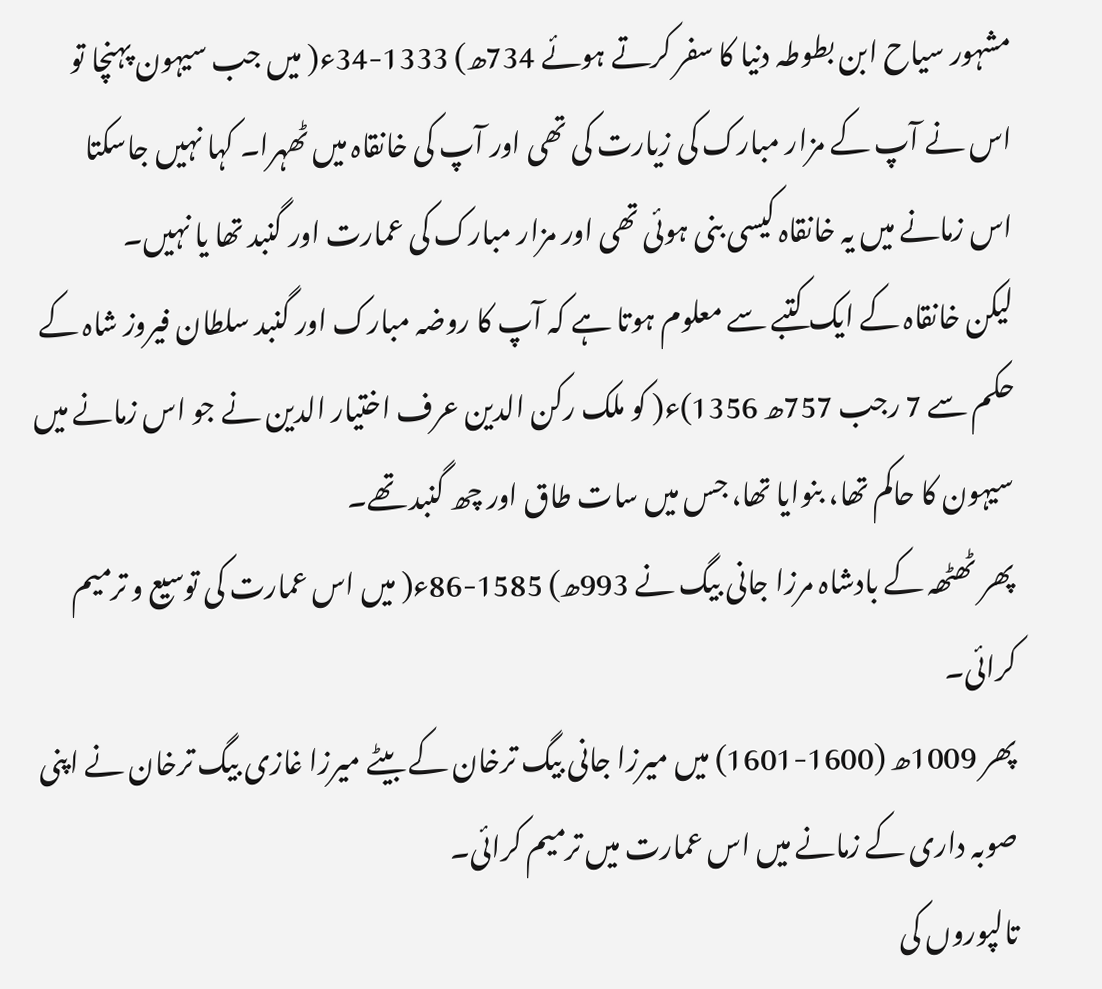مشہور سیاح ابن بطوطہ دنیا کا سفر کرتے ہوئے 734ھ) 1333-34ء( میں جب سیہون پہنچا تو اس نے آپ کے مزار مبارک کی زیارت کی تھی اور آپ کی خانقاہ میں ٹھہرا۔ کہا نہیں جاسکتا اس زمانے میں یہ خانقاہ کیسی بنی ہوئی تھی اور مزار مبارک کی عمارت اور گنبد تھا یا نہیں۔
لیکن خانقاہ کے ایک کتبے سے معلوم ہوتا ہے کہ آپ کا روضہ مبارک اور گنبد سلطان فیروز شاہ کے حکم سے 7 رجب 757ھ 1356)ء( کو ملک رکن الدین عرف اختیار الدین نے جو اس زمانے میں سیہون کا حاکم تھا، بنوایا تھا، جس میں سات طاق اور چھ گنبد تھے۔
پھر ٹھٹھہ کے بادشاہ مرزا جانی بیگ نے 993ھ) 1585-86ء( میں اس عمارت کی توسیع و ترمیم کرائی۔
پھر 1009ھ (1600-1601) میں میرزا جانی بیگ ترخان کے بیٹے میرزا غازی بیگ ترخان نے اپنی صوبہ داری کے زمانے میں اس عمارت میں ترمیم کرائی۔
تالپوروں کی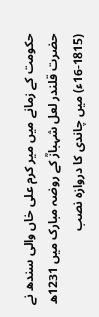حکومت کے زمانے میں میر کرم علی خاں والی سندھ نے حضرت قلندر لعل شہبازؒ کے روضہ مبارک میں 1231ھ (1815-16ء) میں چاندی کا دروازہ نصب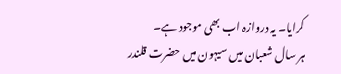کرایا۔ یہ دروازہ اب بھی موجود ہے۔
ہر سال شعبان میں سیہون میں حضرت قلندر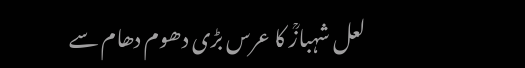لعل شہبازؒ کا عرس بڑی دھوم دھام سے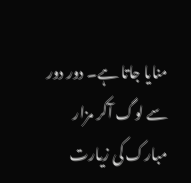منایا جاتا ہے۔ دور دور سے لوگ آکر مزار مبارک کی زیارت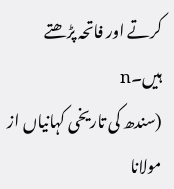کرتے اور فاتحہ پڑھتے ہیں۔n
(سندھ کی تاریخی کہانیاں از مولانا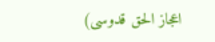اعجاز الحق قدوسی)